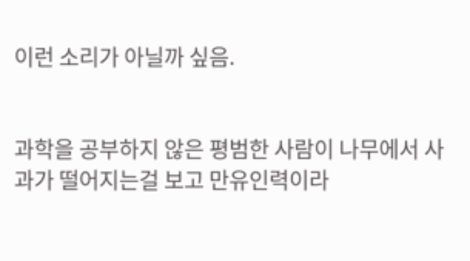이런 소리가 아닐까 싶음.


과학을 공부하지 않은 평범한 사람이 나무에서 사과가 떨어지는걸 보고 만유인력이라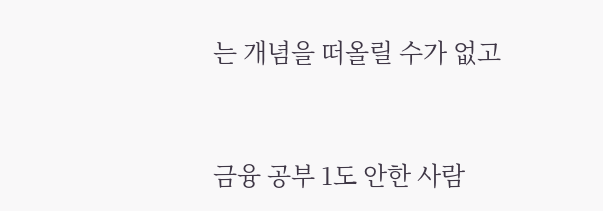는 개념을 떠올릴 수가 없고


금융 공부 1도 안한 사람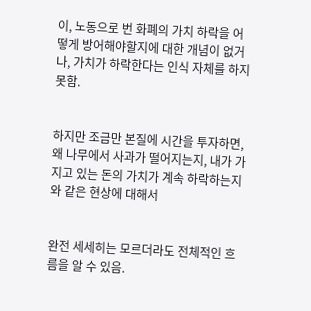이, 노동으로 번 화폐의 가치 하락을 어떻게 방어해야할지에 대한 개념이 없거나, 가치가 하락한다는 인식 자체를 하지 못함.


하지만 조금만 본질에 시간을 투자하면, 왜 나무에서 사과가 떨어지는지, 내가 가지고 있는 돈의 가치가 계속 하락하는지와 같은 현상에 대해서


완전 세세히는 모르더라도 전체적인 흐름을 알 수 있음.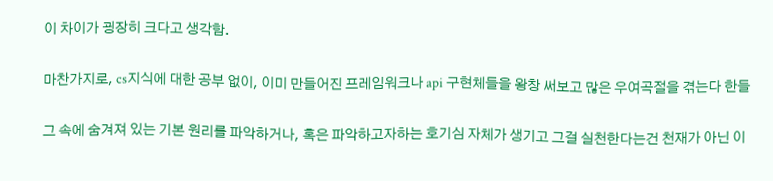이 차이가 굉장히 크다고 생각함.


마찬가지로, cs지식에 대한 공부 없이, 이미 만들어진 프레임워크나 api 구현체들을 왕창 써보고 많은 우여곡절을 겪는다 한들


그 속에 숨겨져 있는 기본 원리를 파악하거나, 혹은 파악하고자하는 호기심 자체가 생기고 그걸 실천한다는건 천재가 아닌 이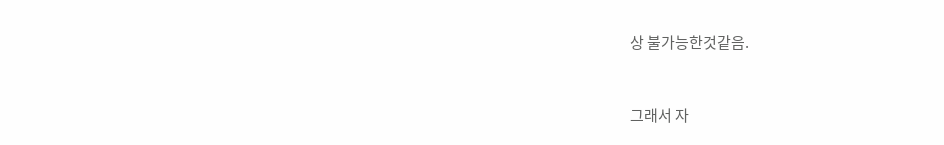상 불가능한것같음.


그래서 자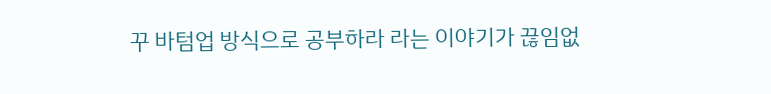꾸 바텀업 방식으로 공부하라 라는 이야기가 끊임없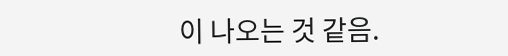이 나오는 것 같음.